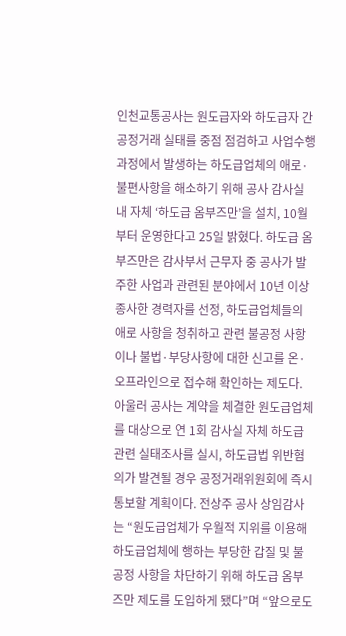인천교통공사는 원도급자와 하도급자 간 공정거래 실태를 중점 점검하고 사업수행 과정에서 발생하는 하도급업체의 애로·불편사항을 해소하기 위해 공사 감사실 내 자체 ‘하도급 옴부즈만’을 설치, 10월부터 운영한다고 25일 밝혔다. 하도급 옴부즈만은 감사부서 근무자 중 공사가 발주한 사업과 관련된 분야에서 10년 이상 종사한 경력자를 선정, 하도급업체들의 애로 사항을 청취하고 관련 불공정 사항이나 불법·부당사항에 대한 신고를 온·오프라인으로 접수해 확인하는 제도다. 아울러 공사는 계약을 체결한 원도급업체를 대상으로 연 1회 감사실 자체 하도급 관련 실태조사를 실시, 하도급법 위반혐의가 발견될 경우 공정거래위원회에 즉시 통보할 계획이다. 전상주 공사 상임감사는 “원도급업체가 우월적 지위를 이용해 하도급업체에 행하는 부당한 갑질 및 불공정 사항을 차단하기 위해 하도급 옴부즈만 제도를 도입하게 됐다”며 “앞으로도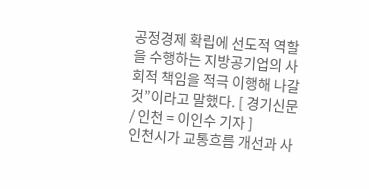공정경제 확립에 선도적 역할을 수행하는 지방공기업의 사회적 책임을 적극 이행해 나갈 것”이라고 말했다. [ 경기신문 / 인천 = 이인수 기자 ]
인천시가 교통흐름 개선과 사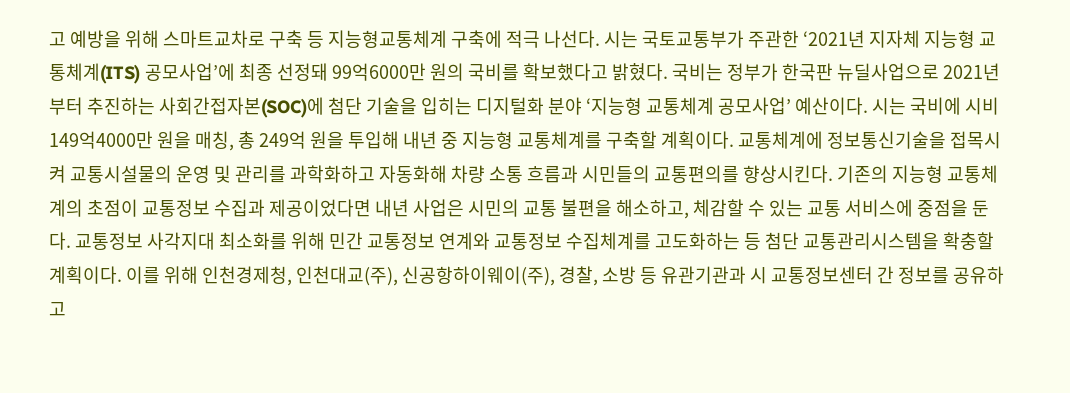고 예방을 위해 스마트교차로 구축 등 지능형교통체계 구축에 적극 나선다. 시는 국토교통부가 주관한 ‘2021년 지자체 지능형 교통체계(ITS) 공모사업’에 최종 선정돼 99억6000만 원의 국비를 확보했다고 밝혔다. 국비는 정부가 한국판 뉴딜사업으로 2021년부터 추진하는 사회간접자본(SOC)에 첨단 기술을 입히는 디지털화 분야 ‘지능형 교통체계 공모사업’ 예산이다. 시는 국비에 시비 149억4000만 원을 매칭, 총 249억 원을 투입해 내년 중 지능형 교통체계를 구축할 계획이다. 교통체계에 정보통신기술을 접목시켜 교통시설물의 운영 및 관리를 과학화하고 자동화해 차량 소통 흐름과 시민들의 교통편의를 향상시킨다. 기존의 지능형 교통체계의 초점이 교통정보 수집과 제공이었다면 내년 사업은 시민의 교통 불편을 해소하고, 체감할 수 있는 교통 서비스에 중점을 둔다. 교통정보 사각지대 최소화를 위해 민간 교통정보 연계와 교통정보 수집체계를 고도화하는 등 첨단 교통관리시스템을 확충할 계획이다. 이를 위해 인천경제청, 인천대교(주), 신공항하이웨이(주), 경찰, 소방 등 유관기관과 시 교통정보센터 간 정보를 공유하고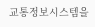교통정보시스템을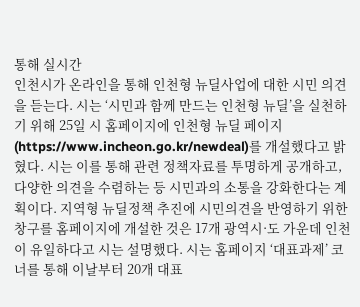통해 실시간
인천시가 온라인을 통해 인천형 뉴딜사업에 대한 시민 의견을 듣는다. 시는 ‘시민과 함께 만드는 인천형 뉴딜’을 실천하기 위해 25일 시 홈페이지에 인천형 뉴딜 페이지(https://www.incheon.go.kr/newdeal)를 개설했다고 밝혔다. 시는 이를 통해 관련 정책자료를 투명하게 공개하고, 다양한 의견을 수렴하는 등 시민과의 소통을 강화한다는 계획이다. 지역형 뉴딜정책 추진에 시민의견을 반영하기 위한 창구를 홈페이지에 개설한 것은 17개 광역시·도 가운데 인천이 유일하다고 시는 설명했다. 시는 홈페이지 ‘대표과제’ 코너를 통해 이날부터 20개 대표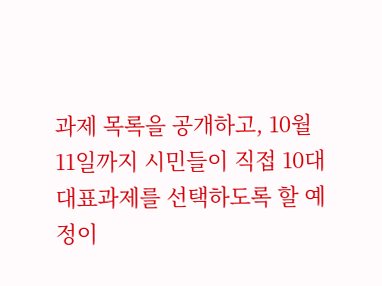과제 목록을 공개하고, 10월11일까지 시민들이 직접 10대 대표과제를 선택하도록 할 예정이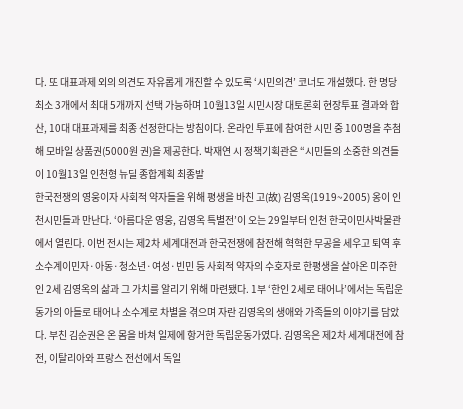다. 또 대표과제 외의 의견도 자유롭게 개진할 수 있도록 ‘시민의견’ 코너도 개설했다. 한 명당 최소 3개에서 최대 5개까지 선택 가능하며 10월13일 시민시장 대토론회 현장투표 결과와 합산, 10대 대표과제를 최종 선정한다는 방침이다. 온라인 투표에 참여한 시민 중 100명을 추첨해 모바일 상품권(5000원 권)을 제공한다. 박재연 시 정책기획관은 “시민들의 소중한 의견들이 10월13일 인천형 뉴딜 종합계획 최종발
한국전쟁의 영웅이자 사회적 약자들을 위해 평생을 바친 고(故) 김영옥(1919~2005) 옹이 인천시민들과 만난다. ‘아름다운 영웅, 김영옥 특별전’이 오는 29일부터 인천 한국이민사박물관에서 열린다. 이번 전시는 제2차 세계대전과 한국전쟁에 참전해 혁혁한 무공을 세우고 퇴역 후 소수계이민자·아동·청소년·여성·빈민 등 사회적 약자의 수호자로 한평생을 살아온 미주한인 2세 김영옥의 삶과 그 가치를 알리기 위해 마련됐다. 1부 ‘한인 2세로 태어나’에서는 독립운동가의 아들로 태어나 소수계로 차별을 겪으며 자란 김영옥의 생애와 가족들의 이야기를 담았다. 부친 김순권은 온 몸을 바쳐 일제에 항거한 독립운동가였다. 김영옥은 제2차 세계대전에 참전, 이탈리아와 프랑스 전선에서 독일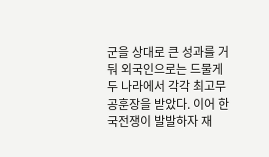군을 상대로 큰 성과를 거둬 외국인으로는 드물게 두 나라에서 각각 최고무공훈장을 받았다. 이어 한국전쟁이 발발하자 재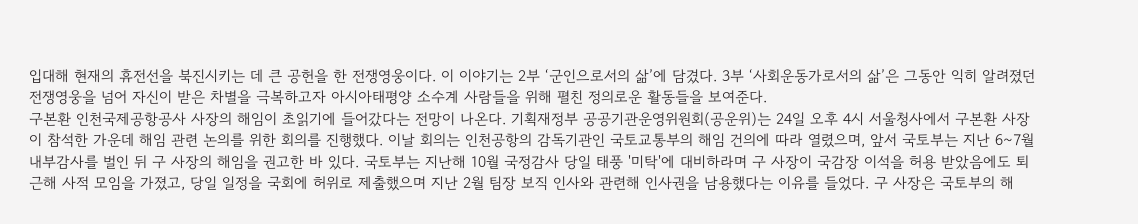입대해 현재의 휴전선을 북진시키는 데 큰 공헌을 한 전쟁영웅이다. 이 이야기는 2부 ‘군인으로서의 삶’에 담겼다. 3부 ‘사회운동가로서의 삶’은 그동안 익히 알려졌던 전쟁영웅을 넘어 자신이 받은 차별을 극복하고자 아시아태평양 소수계 사람들을 위해 펼친 정의로운 활동들을 보여준다.
구본환 인천국제공항공사 사장의 해임이 초읽기에 들어갔다는 전망이 나온다. 기획재정부 공공기관운영위원회(공운위)는 24일 오후 4시 서울청사에서 구본환 사장이 참석한 가운데 해임 관련 논의를 위한 회의를 진행했다. 이날 회의는 인천공항의 감독기관인 국토교통부의 해임 건의에 따라 열렸으며, 앞서 국토부는 지난 6~7월 내부감사를 벌인 뒤 구 사장의 해임을 권고한 바 있다. 국토부는 지난해 10월 국정감사 당일 태풍 '미탁'에 대비하라며 구 사장이 국감장 이석을 허용 받았음에도 퇴근해 사적 모임을 가졌고, 당일 일정을 국회에 허위로 제출했으며 지난 2월 팀장 보직 인사와 관련해 인사권을 남용했다는 이유를 들었다. 구 사장은 국토부의 해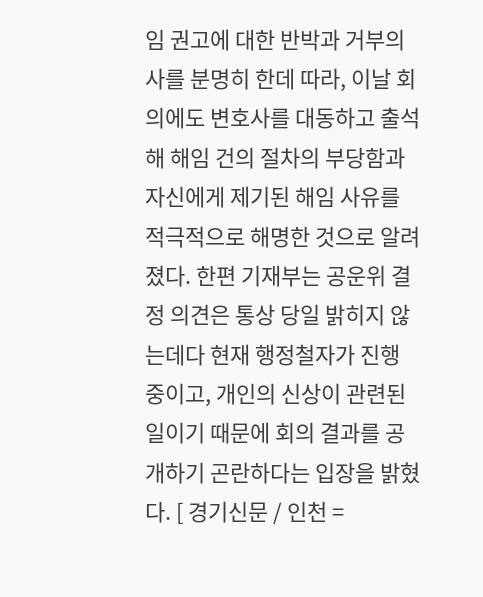임 권고에 대한 반박과 거부의사를 분명히 한데 따라, 이날 회의에도 변호사를 대동하고 출석해 해임 건의 절차의 부당함과 자신에게 제기된 해임 사유를 적극적으로 해명한 것으로 알려졌다. 한편 기재부는 공운위 결정 의견은 통상 당일 밝히지 않는데다 현재 행정철자가 진행 중이고, 개인의 신상이 관련된 일이기 때문에 회의 결과를 공개하기 곤란하다는 입장을 밝혔다. [ 경기신문 / 인천 =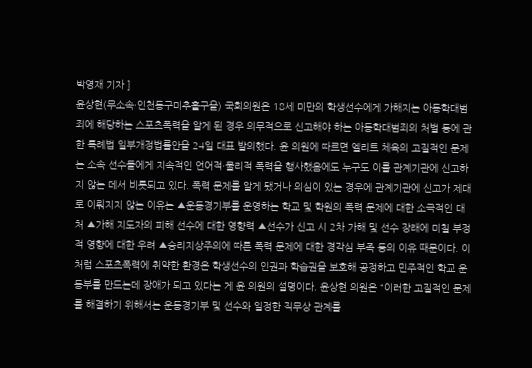박영재 기자 ]
윤상현(무소속·인천동구미추홀구을) 국회의원은 18세 미만의 학생선수에게 가해지는 아동학대범죄에 해당하는 스포츠폭력을 알게 된 경우 의무적으로 신고해야 하는 아동학대범죄의 처벌 등에 관한 특례법 일부개정법률안을 24일 대표 발의했다. 윤 의원에 따르면 엘리트 체육의 고질적인 문제는 소속 선수들에게 지속적인 언어적·물리적 폭력을 행사했음에도 누구도 이를 관계기관에 신고하지 않는 데서 비롯되고 있다. 폭력 문제를 알게 됐거나 의심이 있는 경우에 관계기관에 신고가 제대로 이뤄지지 않는 이유는 ▲운동경기부를 운영하는 학교 및 학원의 폭력 문제에 대한 소극적인 대처 ▲가해 지도자의 피해 선수에 대한 영향력 ▲선수가 신고 시 2차 가해 및 선수 장래에 미칠 부정적 영향에 대한 우려 ▲승리지상주의에 따른 폭력 문제에 대한 경각심 부족 등의 이유 때문이다. 이처럼 스포츠폭력에 취약한 환경은 학생선수의 인권과 학습권을 보호해 공정하고 민주적인 학교 운동부를 만드는데 장애가 되고 있다는 게 윤 의원의 설명이다. 윤상현 의원은 “이러한 고질적인 문제를 해결하기 위해서는 운동경기부 및 선수와 일정한 직무상 관계를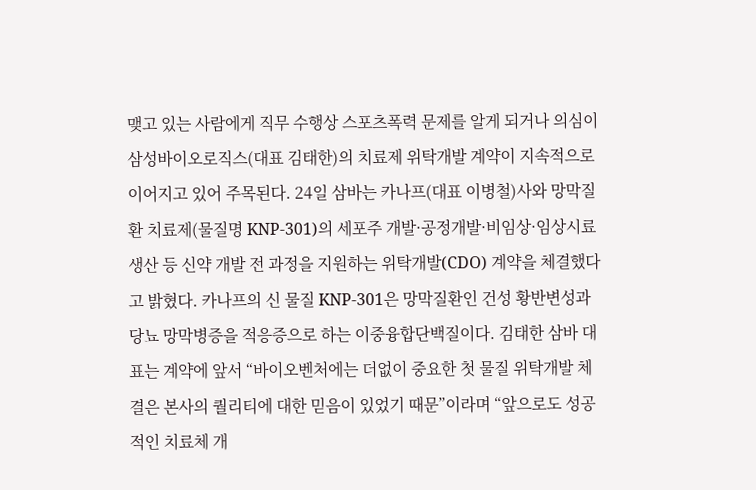맺고 있는 사람에게 직무 수행상 스포츠폭력 문제를 알게 되거나 의심이
삼성바이오로직스(대표 김태한)의 치료제 위탁개발 계약이 지속적으로 이어지고 있어 주목된다. 24일 삼바는 카나프(대표 이병철)사와 망막질환 치료제(물질명 KNP-301)의 세포주 개발·공정개발·비임상·임상시료 생산 등 신약 개발 전 과정을 지원하는 위탁개발(CDO) 계약을 체결했다고 밝혔다. 카나프의 신 물질 KNP-301은 망막질환인 건성 황반변성과 당뇨 망막병증을 적응증으로 하는 이중융합단백질이다. 김태한 삼바 대표는 계약에 앞서 “바이오벤처에는 더없이 중요한 첫 물질 위탁개발 체결은 본사의 퀄리티에 대한 믿음이 있었기 때문”이라며 “앞으로도 성공적인 치료체 개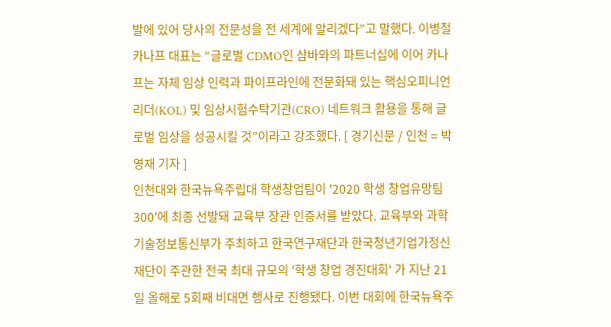발에 있어 당사의 전문성을 전 세계에 알리겠다”고 말했다. 이병철 카나프 대표는 “글로벌 CDMO인 삼바와의 파트너십에 이어 카나프는 자체 임상 인력과 파이프라인에 전문화돼 있는 핵심오피니언리더(KOL) 및 임상시험수탁기관(CRO) 네트워크 활용을 통해 글로벌 임상을 성공시킬 것”이라고 강조했다. [ 경기신문 / 인천 = 박영재 기자 ]
인천대와 한국뉴욕주립대 학생창업팀이 '2020 학생 창업유망팀 300'에 최종 선발돼 교육부 장관 인증서를 받았다. 교육부와 과학기술정보통신부가 주최하고 한국연구재단과 한국청년기업가정신재단이 주관한 전국 최대 규모의 '학생 창업 경진대회' 가 지난 21일 올해로 5회째 비대면 행사로 진행됐다. 이번 대회에 한국뉴욕주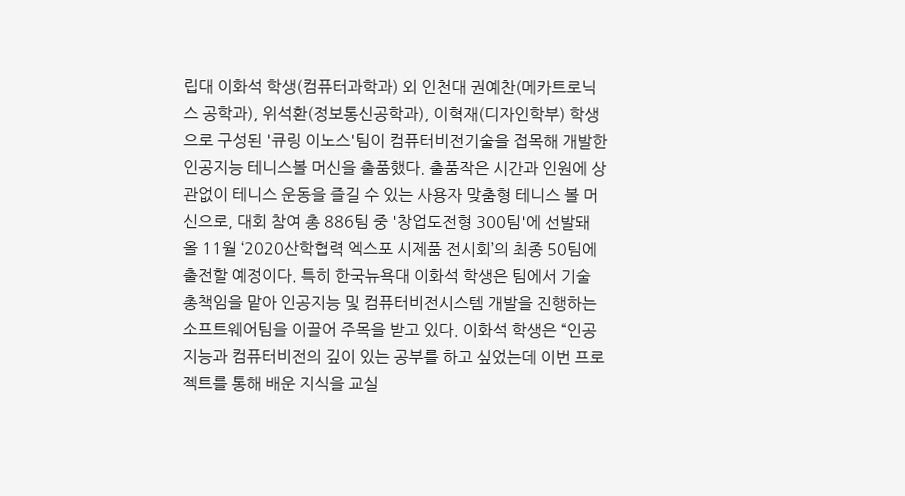립대 이화석 학생(컴퓨터과학과) 외 인천대 권예찬(메카트로닉스 공학과), 위석환(정보통신공학과), 이혁재(디자인학부) 학생으로 구성된 '큐링 이노스'팀이 컴퓨터비전기술을 접목해 개발한 인공지능 테니스볼 머신을 출품했다. 출품작은 시간과 인원에 상관없이 테니스 운동을 즐길 수 있는 사용자 맞춤형 테니스 볼 머신으로, 대회 참여 총 886팀 중 '창업도전형 300팀'에 선발돼 올 11월 ‘2020산학협력 엑스포 시제품 전시회’의 최종 50팀에 출전할 예정이다. 특히 한국뉴욕대 이화석 학생은 팀에서 기술 총책임을 맡아 인공지능 및 컴퓨터비전시스템 개발을 진행하는 소프트웨어팀을 이끌어 주목을 받고 있다. 이화석 학생은 “인공지능과 컴퓨터비전의 깊이 있는 공부를 하고 싶었는데 이번 프로젝트를 통해 배운 지식을 교실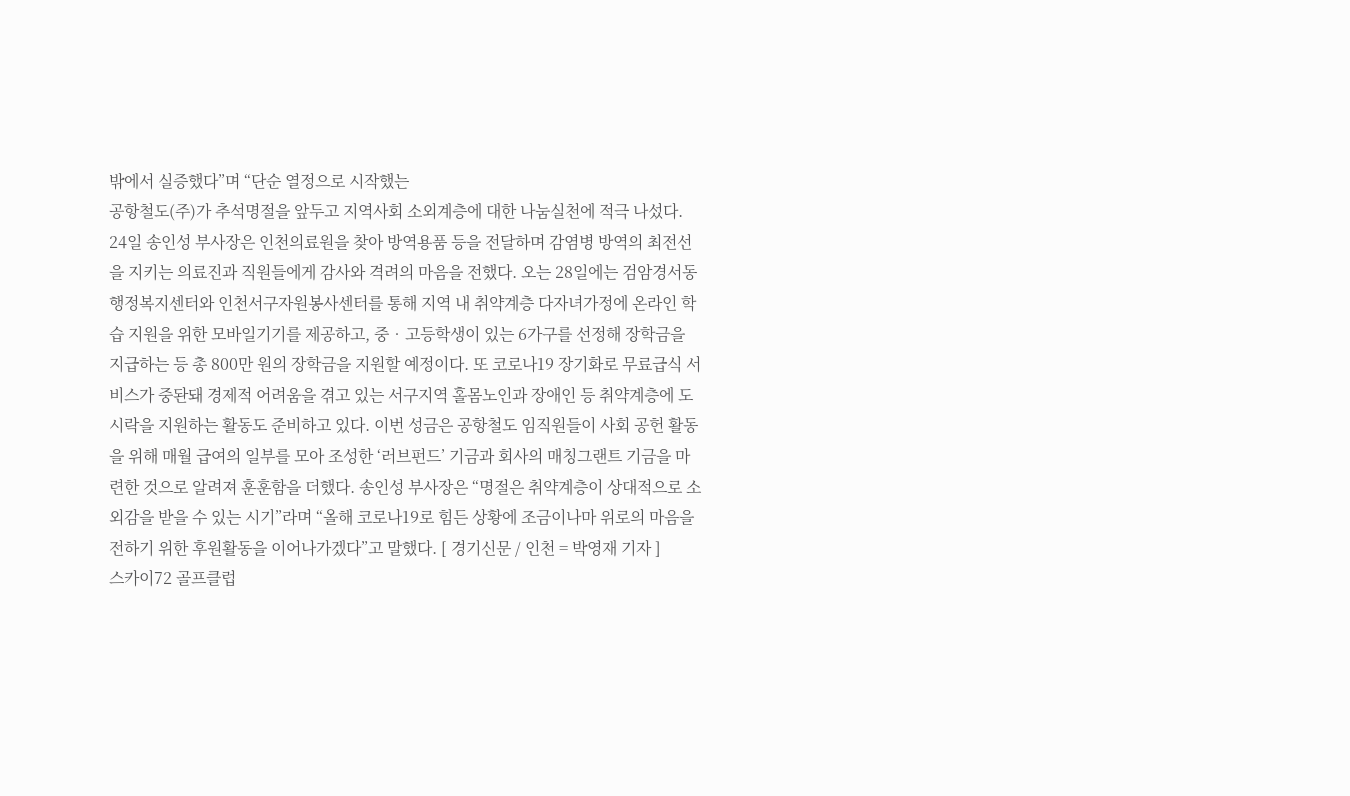밖에서 실증했다”며 “단순 열정으로 시작했는
공항철도(주)가 추석명절을 앞두고 지역사회 소외계층에 대한 나눔실천에 적극 나섰다. 24일 송인성 부사장은 인천의료원을 찾아 방역용품 등을 전달하며 감염병 방역의 최전선을 지키는 의료진과 직원들에게 감사와 격려의 마음을 전했다. 오는 28일에는 검암경서동 행정복지센터와 인천서구자원봉사센터를 통해 지역 내 취약계층 다자녀가정에 온라인 학습 지원을 위한 모바일기기를 제공하고, 중‧고등학생이 있는 6가구를 선정해 장학금을 지급하는 등 총 800만 원의 장학금을 지원할 예정이다. 또 코로나19 장기화로 무료급식 서비스가 중돤돼 경제적 어려움을 겪고 있는 서구지역 홀몸노인과 장애인 등 취약계층에 도시락을 지원하는 활동도 준비하고 있다. 이번 성금은 공항철도 임직원들이 사회 공헌 활동을 위해 매월 급여의 일부를 모아 조성한 ‘러브펀드’ 기금과 회사의 매칭그랜트 기금을 마련한 것으로 알려져 훈훈함을 더했다. 송인성 부사장은 “명절은 취약계층이 상대적으로 소외감을 받을 수 있는 시기”라며 “올해 코로나19로 힘든 상황에 조금이나마 위로의 마음을 전하기 위한 후원활동을 이어나가겠다”고 말했다. [ 경기신문 / 인천 = 박영재 기자 ]
스카이72 골프클럽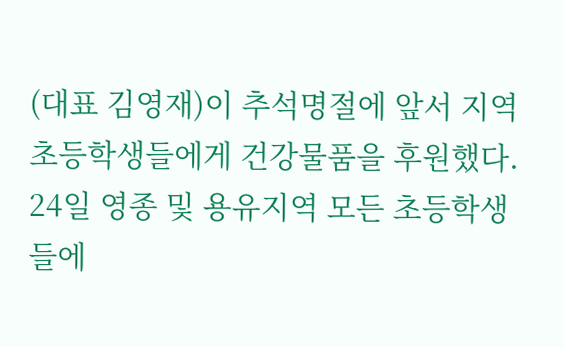(대표 김영재)이 추석명절에 앞서 지역 초등학생들에게 건강물품을 후원했다. 24일 영종 및 용유지역 모든 초등학생들에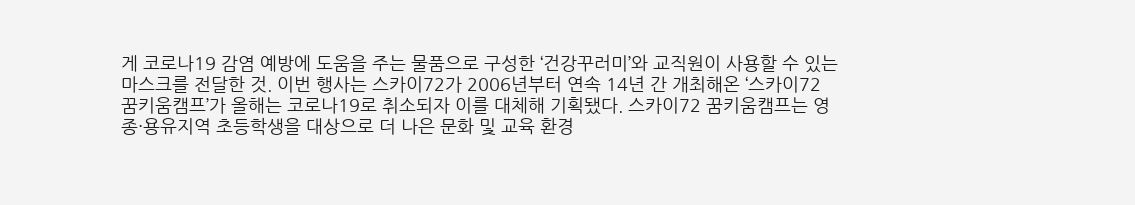게 코로나19 감염 예방에 도움을 주는 물품으로 구성한 ‘건강꾸러미’와 교직원이 사용할 수 있는 마스크를 전달한 것. 이번 행사는 스카이72가 2006년부터 연속 14년 간 개최해온 ‘스카이72 꿈키움캠프’가 올해는 코로나19로 취소되자 이를 대체해 기획됐다. 스카이72 꿈키움캠프는 영종·용유지역 초등학생을 대상으로 더 나은 문화 및 교육 환경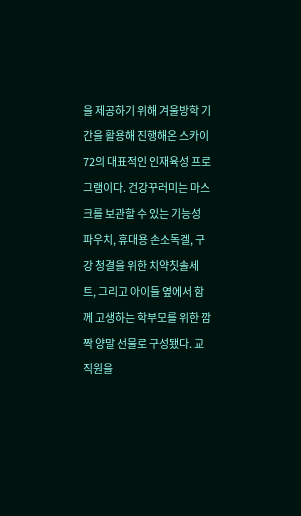을 제공하기 위해 겨울방학 기간을 활용해 진행해온 스카이72의 대표적인 인재육성 프로그램이다. 건강꾸러미는 마스크를 보관할 수 있는 기능성 파우치, 휴대용 손소독겔, 구강 청결을 위한 치약칫솔세트, 그리고 아이들 옆에서 함께 고생하는 학부모를 위한 깜짝 양말 선물로 구성됐다. 교직원을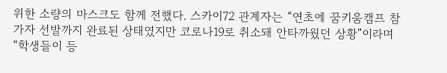위한 소량의 마스크도 함께 전했다. 스카이72 관계자는 “연초에 꿈키움캠프 참가자 선발까지 완료된 상태였지만 코로나19로 취소돼 안타까웠던 상황”이라며 “학생들이 등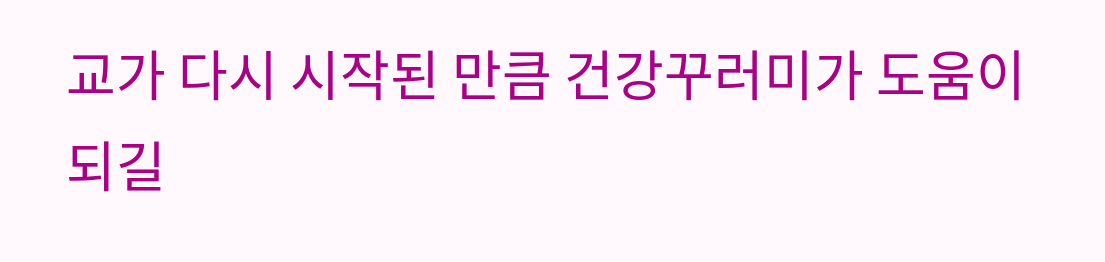교가 다시 시작된 만큼 건강꾸러미가 도움이 되길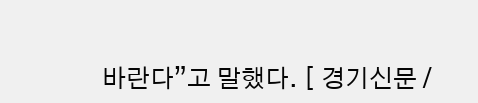바란다”고 말했다. [ 경기신문 /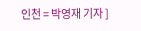인천 = 박영재 기자 ]